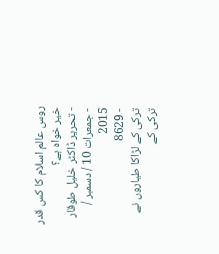روس عالم اسلام کا کس قدر خیر خواہ ہے؟
- تحریر ڈاکٹر خلیل طوقار
- جمعرات 10 / دسمبر / 2015
- 8629
ترکی کے لڑاکا طیاروں نے ترکی کے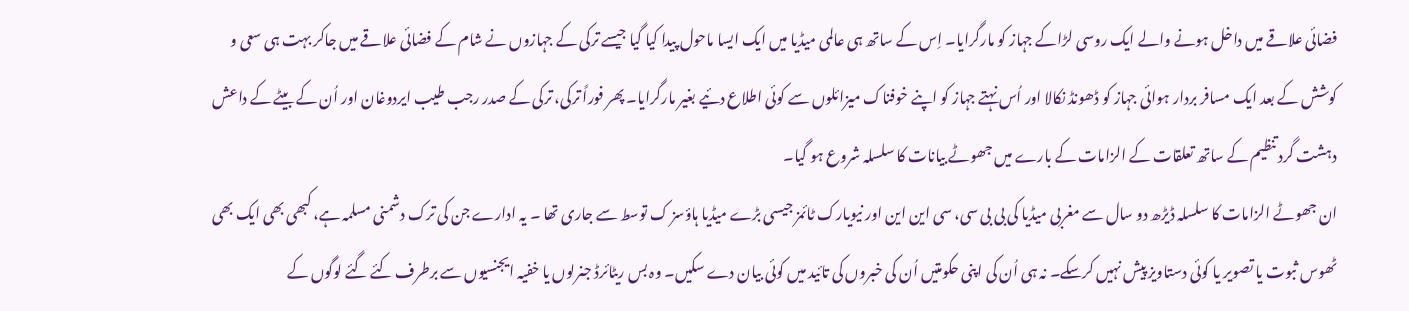فضائی علاقے میں داخل ہونے والے ایک روسی لڑاکے جہاز کو مارگرایا۔ اِس کے ساتھ ہی عالمی میڈیا میں ایک ایسا ماحول پیدا کیا گیا جیسے ترکی کے جہازوں نے شام کے فضائی علاقے میں جاکر بہت ہی سعی و کوشش کے بعد ایک مسافر بردار ہوائی جہاز کو ڈھونڈ نکالا اور اُس نہتے جہاز کو اپنے خوفناک میزائلوں سے کوئی اطلاع دئیے بغیر مارگرایا۔ پھر فوراً ترکی، ترکی کے صدر رجب طیب ایردوغان اور اُن کے بیٹے کے داعش دہشت گرد تنظیم کے ساتھ تعلقات کے الزامات کے بارے میں جھوٹے بیانات کا سلسلہ شروع ہو گیا۔
ان جھوٹے الزامات کا سلسلہ ڈیڑھ دو سال سے مغربی میڈیا کی بی بی سی، سی این این اور نیویارک ٹائمز جیسی بڑے میڈیا ہاؤسز ک توسط سے جاری تھا ۔ یہ ادارے جن کی ترک دشمنی مسلمہ ہے، کبھی بھی ایک بھی ٹھوس ثبوت یا تصویر یا کوئی دستاویز پیش نہیں کرسکے۔ نہ ہی اُن کی اپنی حکومتیں اُن کی خبروں کی تائید میں کوئی بیان دے سکیں۔ وہ بس ریٹائرڈ جنرلوں یا خفیہ ایجنسیوں سے برطرف کئے گئے لوگوں کے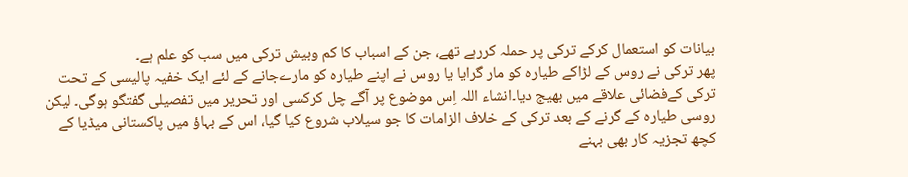بیانات کو استعمال کرکے ترکی پر حملہ کررہے تھے، جن کے اسباب کا کم وبیش ترکی میں سب کو علم ہے۔
پھر ترکی نے روس کے لڑاکے طیارہ کو مار گرایا یا روس نے اپنے طیارہ کو مارےجانے کے لئے ایک خفیہ پالیسی کے تحت ترکی کےفضائی علاقے میں بھیج دیا۔انشاء اللہ اِس موضوع پر آگے چل کرکسی اور تحریر میں تفصیلی گفتگو ہوگی۔ لیکن روسی طیارہ کے گرنے کے بعد ترکی کے خلاف الزامات کا جو سیلاب شروع کیا گیا، اس کے بہاؤ میں پاکستانی میڈیا کے کچھ تجزیہ کار بھی بہنے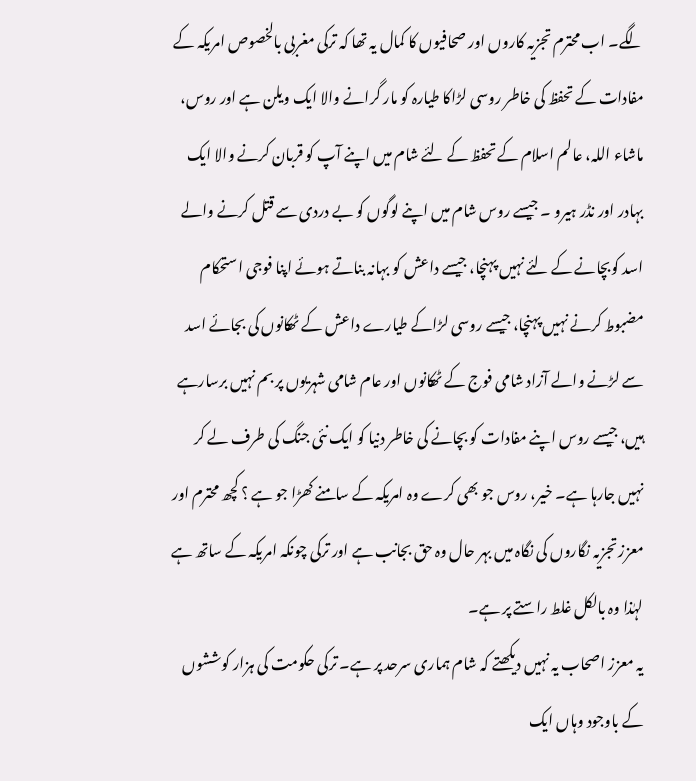لگے۔ اب محترم تجزیہ کاروں اور صحافیوں کا کمال یہ تھا کہ ترکی مغربی بالخصوص امریکہ کے مفادات کے تحفظ کی خاطر روسی لڑاکا طیارہ کو مار گرانے والا ایک ویلن ہے اور روس، ماشاء اللہ، عالم اسلام کے تحفظ کے لئے شام میں اپنے آپ کو قربان کرنے والا ایک بہادر اور نڈر ہیرو ۔ جیسے روس شام میں اپنے لوگوں کو بے دردی سے قتل کرنے والے اسد کوبچانے کے لئے نہیں پہنچا، جیسے داعش کو بہانہ بناتے ہوئے اپنا فوجی استحکام مضبوط کرنے نہیں پہنچا، جیسے روسی لڑاکے طیارے داعش کے ٹھکانوں کی بجائے اسد سے لڑنے والے آزاد شامی فوج کے ٹھکانوں اور عام شامی شہریوں پر بم نہیں برسارہے ہیں، جیسے روس اپنے مفادات کو بچانے کی خاطر دنیا کو ایک نئی جنگ کی طرف لے کر نہیں جارہا ہے۔ خیر، روس جو بھی کرے وہ امریکہ کے سامنے کھڑا جو ہے ؟ کچھ محترم اور معزز تجزیہ نگاروں کی نگاہ میں بہر حال وہ حق بجانب ہے اور ترکی چونکہ امریکہ کے ساتھ ہے لہٰذا وہ بالکل غلط راستے پر ہے۔
یہ معزز اصحاب یہ نہیں دیکھتے کہ شام ہماری سرحد پر ہے۔ ترکی حکومت کی ہزار کوششوں کے باوجود وہاں ایک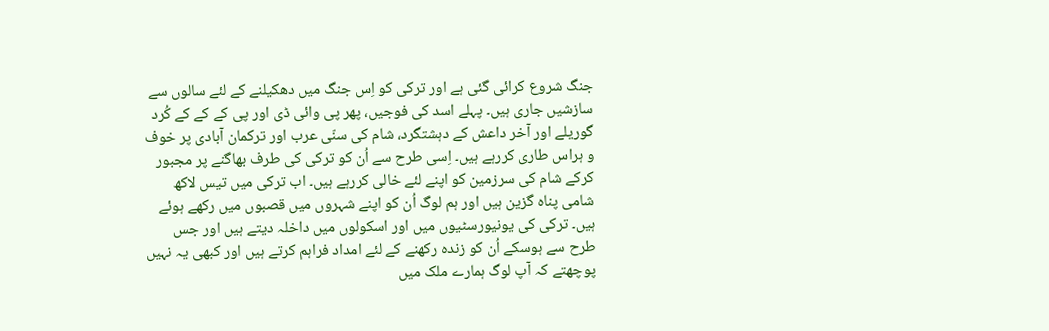جنگ شروع کرائی گئی ہے اور ترکی کو اِس جنگ میں دھکیلنے کے لئے سالوں سے سازشیں جاری ہیں۔ پہلے اسد کی فوجیں، پھر پی وائی ڈی اور پی کے کے کے کُرد گوریلے اور آخر داعش کے دہشتگرد، شام کی سنّی عرب اور ترکمان آبادی پر خوف و ہراس طاری کررہے ہیں۔ اِسی طرح سے اُن کو ترکی کی طرف بھاگنے پر مجبور کرکے شام کی سرزمین کو اپنے لئے خالی کررہے ہیں۔ اب ترکی میں تیس لاکھ شامی پناہ گزین ہیں اور ہم لوگ اُن کو اپنے شہروں میں قصبوں میں رکھے ہوئے ہیں۔ ترکی کی یونیورسٹیوں میں اور اسکولوں میں داخلہ دیتے ہیں اور جس طرح سے ہوسکے اُن کو زندہ رکھنے کے لئے امداد فراہم کرتے ہیں اور کبھی یہ نہیں پوچھتے کہ آپ لوگ ہمارے ملک میں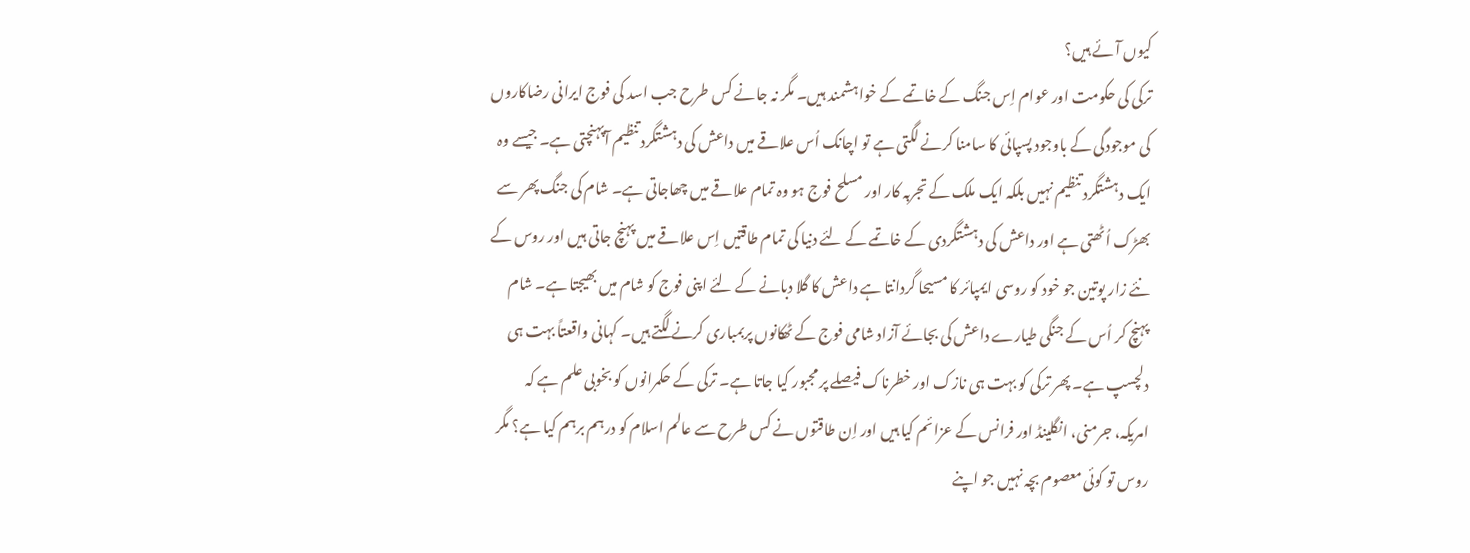کیوں آئے ہیں؟
ترکی کی حکومت اور عوام اِس جنگ کے خاتمے کے خواہشمند ہیں۔ مگر نہ جانے کس طرح جب اسد کی فوج ایرانی رضاکاروں کی موجودگی کے باوجود پسپائی کا سامنا کرنے لگتی ہے تو اچانک اُس علاقے میں داعش کی دہشتگرد تنظیم آپہنچتی ہے۔ جیسے وہ ایک دہشتگرد تنظیم نہیں بلکہ ایک ملک کے تجربہ کار اور مسلح فوج ہو وہ تمام علاقے میں چھاجاتی ہے۔ شام کی جنگ پھر سے بھڑک اُٹھتی ہے اور داعش کی دہشتگردی کے خاتمے کے لئے دنیا کی تمام طاقتیں اِس علاقے میں پہنچ جاتی ہیں اور روس کے نئے زار پوتین جو خود کو روسی ایمپائر کا مسیحا گردانتا ہے داعش کا گلا دبانے کے لئے اپنی فوج کو شام میں بھیجتا ہے۔ شام پہنچ کر اُس کے جنگی طیارے داعش کی بجائے آزاد شامی فوج کے ٹھکانوں پربمباری کرنے لگتے ہیں۔ کہانی واقعتاً بہت ہی دلچسپ ہے۔ پھر ترکی کو بہت ہی نازک اور خطرناک فیصلے پر مجبور کیا جاتا ہے۔ ترکی کے حکمرانوں کو بخوبی علم ہے کہ امریکہ، جرمنی، انگلینڈ اور فرانس کے عزائم کیا ہیں اور اِن طاقتوں نے کس طرح سے عالم اسلام کو درہم برہم کیا ہے؟ مگر روس تو کوئی معصوم بچہ نہیں جو اپنے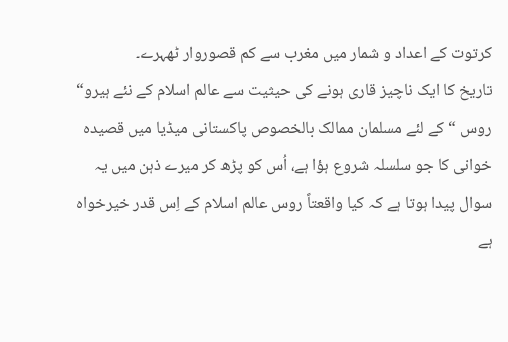کرتوت کے اعداد و شمار میں مغرب سے کم قصوروار ٹھہرے۔
تاریخ کا ایک ناچیز قاری ہونے کی حیثیت سے عالم اسلام کے نئے ہیرو“ روس “ کے لئے مسلمان ممالک بالخصوص پاکستانی میڈیا میں قصیدہ خوانی کا جو سلسلہ شروع ہؤا ہے، اُس کو پڑھ کر میرے ذہن میں یہ سوال پیدا ہوتا ہے کہ کیا واقعتاً روس عالم اسلام کے اِس قدر خیرخواہ ہے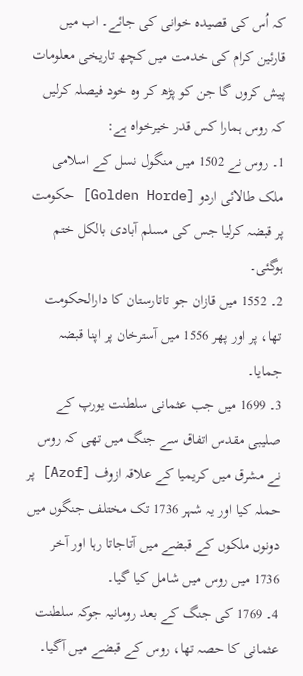کہ اُس کی قصیدہ خوانی کی جائے۔ اب میں قارئین کرام کی خدمت میں کچھ تاریخی معلومات پیش کروں گا جن کو پڑھ کر وہ خود فیصلہ کرلیں کہ روس ہمارا کس قدر خیرخواہ ہے:
1۔ روس نے 1502 میں منگول نسل کے اسلامی ملک طالائی اردو [Golden Horde] حکومت پر قبضہ کرلیا جس کی مسلم آبادی بالکل ختم ہوگئی۔
2۔ 1552 میں قازان جو تاتارستان کا دارالحکومت تھا، پر اور پھر 1556 میں آسترخان پر اپنا قبضہ جمایا۔
3۔ 1699 میں جب عثمانی سلطنت یورپ کے صلیبی مقدس اتفاق سے جنگ میں تھی کہ روس نے مشرق میں کریمیا کے علاقہ ازوف [Azof] پر حملہ کیا اور یہ شہر 1736 تک مختلف جنگوں میں دونوں ملکوں کے قبضے میں آتاجاتا رہا اور آخر 1736 میں روس میں شامل کیا گیا۔
4۔ 1769 کی جنگ کے بعد رومانیہ جوکہ سلطنت عثمانی کا حصہ تھا، روس کے قبضے میں آگیا۔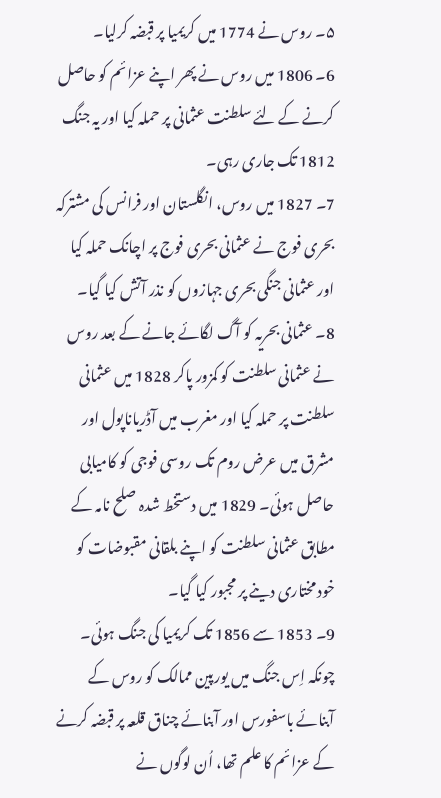۵۔ روس نے 1774 میں کریمیا پر قبضہ کرلیا۔
6۔ 1806 میں روس نے پھر اپنے عزائم کو حاصل کرنے کے لئے سلطنت عثمانی پر حملہ کیا اور یہ جنگ 1812 تک جاری رہی۔
7۔ 1827 میں روس، انگلستان اور فرانس کی مشترکہ بحری فوج نے عثمانی بحری فوج پر اچانک حملہ کیا اور عثمانی جنگی بحری جہازوں کو نذر آتش کیا گیا۔
8۔ عثمانی بحریہ کو آگ لگائے جانے کے بعد روس نے عثمانی سلطنت کو کمزور پاکر 1828 میں عثمانی سلطنت پر حملہ کیا اور مغرب میں آڈریاناپول اور مشرق میں عرض روم تک روسی فوجی کو کامیابی حاصل ہوئی۔ 1829 میں دستخط شدہ صلح نامہ کے مطابق عثمانی سلطنت کو اپنے بلقانی مقبوضات کو خود مختاری دینے پر مجبور کیا گیا۔
9۔ 1853 سے 1856 تک کریمیا کی جنگ ہوئی۔ چونکہ اِس جنگ میں یورپین ممالک کو روس کے آبنائے باسفورس اور آبنائے چناق قلعہ پر قبضہ کرنے کے عزائم کا علم تھا، اُن لوگوں نے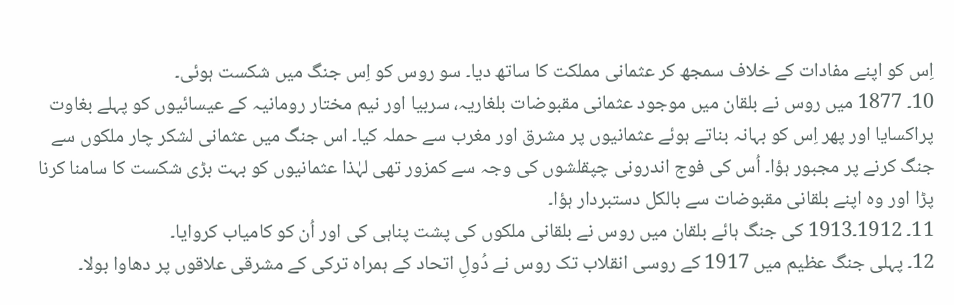اِس کو اپنے مفادات کے خلاف سمجھ کر عثمانی مملکت کا ساتھ دیا۔ سو روس کو اِس جنگ میں شکست ہوئی۔
10۔ 1877 میں روس نے بلقان میں موجود عثمانی مقبوضات بلغاریہ، سربیا اور نیم مختار رومانیہ کے عیسائیوں کو پہلے بغاوت پراکسایا اور پھر اِس کو بہانہ بناتے ہوئے عثمانیوں پر مشرق اور مغرب سے حملہ کیا۔ اس جنگ میں عثمانی لشکر چار ملکوں سے جنگ کرنے پر مجبور ہؤا۔ اُس کی فوج اندرونی چپقلشوں کی وجہ سے کمزور تھی لہٰذا عثمانیوں کو بہت بڑی شکست کا سامنا کرنا پڑا اور وہ اپنے بلقانی مقبوضات سے بالکل دستبردار ہؤا۔
11۔ 1912۔1913 کی جنگ ہائے بلقان میں روس نے بلقانی ملکوں کی پشت پناہی کی اور اُن کو کامیاب کروایا۔
12۔ پہلی جنگ عظیم میں 1917 کے روسی انقلاب تک روس نے دُولِ اتحاد کے ہمراہ ترکی کے مشرقی علاقوں پر دھاوا بولا۔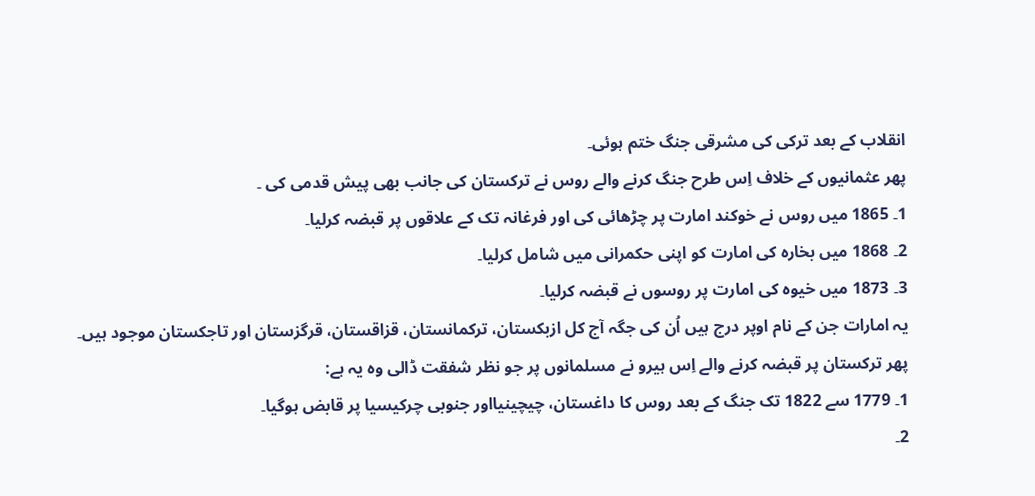انقلاب کے بعد ترکی کی مشرقی جنگ ختم ہوئی۔
پھر عثمانیوں کے خلاف اِس طرح جنگ کرنے والے روس نے ترکستان کی جانب بھی پیش قدمی کی ۔
1۔ 1865 میں روس نے خوکند امارت پر چڑھائی کی اور فرغانہ تک کے علاقوں پر قبضہ کرلیا۔
2۔ 1868 میں بخارہ کی امارت کو اپنی حکمرانی میں شامل کرلیا۔
3۔ 1873 میں خیوہ کی امارت پر روسوں نے قبضہ کرلیا۔
یہ امارات جن کے نام اوپر درج ہیں اُن کی جگہ آج کل ازبکستان، ترکمانستان، قزاقستان، قرگزستان اور تاجکستان موجود ہیں۔
پھر ترکستان پر قبضہ کرنے والے اِس ہیرو نے مسلمانوں پر جو نظر شفقت ڈالی وہ یہ ہے:
1۔ 1779 سے 1822 تک جنگ کے بعد روس کا داغستان، چیچینیااور جنوبی چرکیسیا پر قابض ہوگیا۔
2۔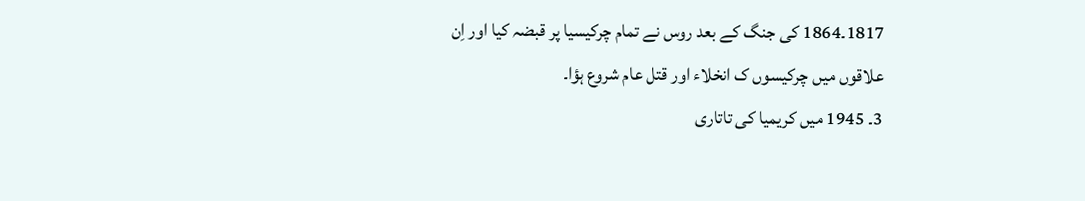1817۔1864 کی جنگ کے بعد روس نے تمام چرکیسیا پر قبضہ کیا اور اِن علاقوں میں چرکیسوں ک انخلاء اور قتل عام شروع ہؤا۔
3۔ 1945 میں کریمیا کی تاتاری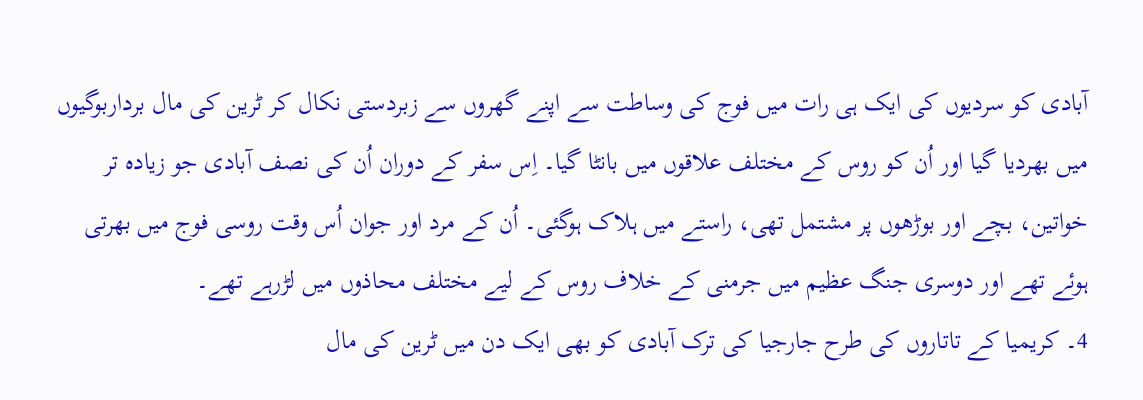آبادی کو سردیوں کی ایک ہی رات میں فوج کی وساطت سے اپنے گھروں سے زبردستی نکال کر ٹرین کی مال برداربوگیوں میں بھردیا گیا اور اُن کو روس کے مختلف علاقوں میں بانٹا گیا۔ اِس سفر کے دوران اُن کی نصف آبادی جو زیادہ تر خواتین، بچے اور بوڑھوں پر مشتمل تھی، راستے میں ہلاک ہوگئی۔ اُن کے مرد اور جوان اُس وقت روسی فوج میں بھرتی ہوئے تھے اور دوسری جنگ عظیم میں جرمنی کے خلاف روس کے لیے مختلف محاذوں میں لڑرہے تھے۔
4۔ کریمیا کے تاتاروں کی طرح جارجیا کی ترک آبادی کو بھی ایک دن میں ٹرین کی مال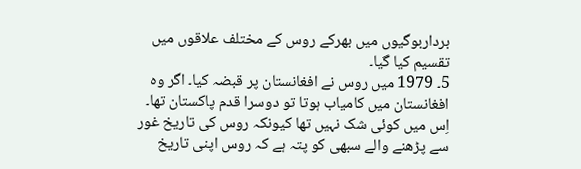برداربوگیوں میں بھرکے روس کے مختلف علاقوں میں تقسیم کیا گیا۔
5۔ 1979 میں روس نے افغانستان پر قبضہ کیا۔ اگر وہ افغانستان میں کامیاب ہوتا تو دوسرا قدم پاکستان تھا۔ اِس میں کوئی شک نہیں تھا کیونکہ روس کی تاریخ غور سے پڑھنے والے سبھی کو پتہ ہے کہ روس اپنی تاریخ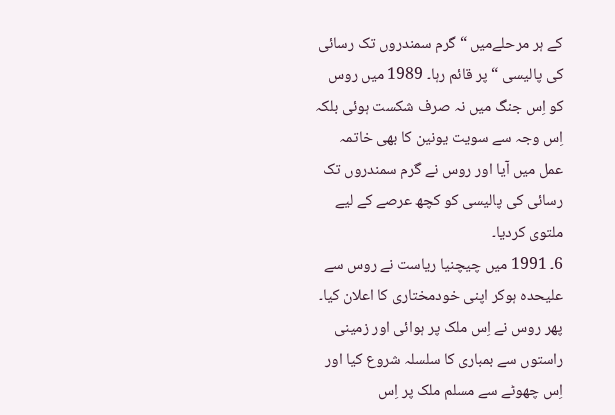کے ہر مرحلےمیں “ گرم سمندروں تک رسائی کی پالیسی “ پر قائم رہا۔ 1989 میں روس کو اِس جنگ میں نہ صرف شکست ہوئی بلکہ اِس وجہ سے سویت یونین کا بھی خاتمہ عمل میں آیا اور روس نے گرم سمندروں تک رسائی کی پالیسی کو کچھ عرصے کے لیے ملتوی کردیا۔
6۔ 1991 میں چیچنیا ریاست نے روس سے علیحدہ ہوکر اپنی خودمختاری کا اعلان کیا۔ پھر روس نے اِس ملک پر ہوائی اور زمینی راستوں سے بمباری کا سلسلہ شروع کیا اور اِس چھوٹے سے مسلم ملک پر اِس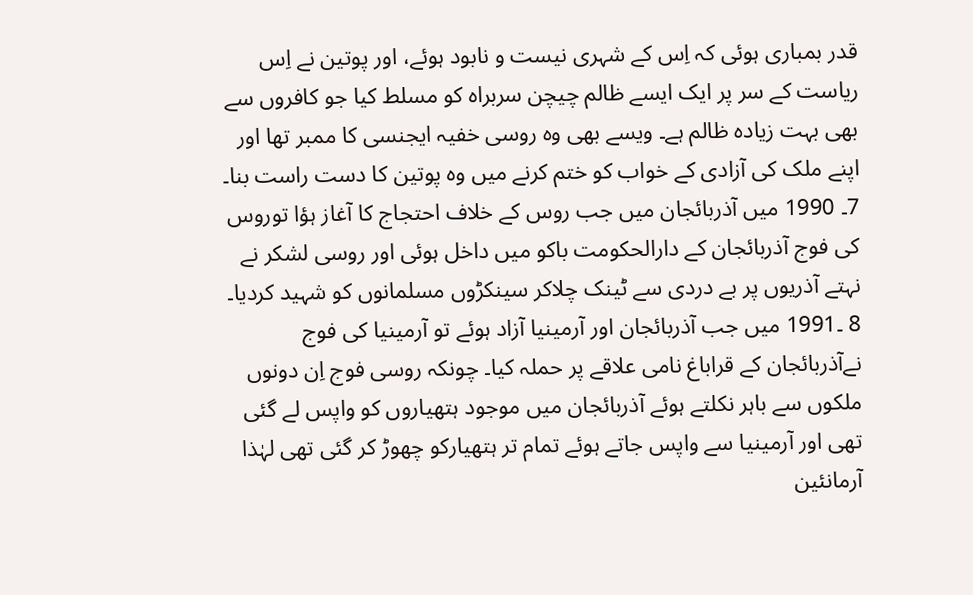قدر بمباری ہوئی کہ اِس کے شہری نیست و نابود ہوئے، اور پوتین نے اِس ریاست کے سر پر ایک ایسے ظالم چیچن سربراہ کو مسلط کیا جو کافروں سے بھی بہت زیادہ ظالم ہے۔ ویسے بھی وہ روسی خفیہ ایجنسی کا ممبر تھا اور اپنے ملک کی آزادی کے خواب کو ختم کرنے میں وہ پوتین کا دست راست بنا۔
7۔ 1990 میں آذربائجان میں جب روس کے خلاف احتجاج کا آغاز ہؤا توروس کی فوج آذربائجان کے دارالحکومت باکو میں داخل ہوئی اور روسی لشکر نے نہتے آذریوں پر بے دردی سے ٹینک چلاکر سینکڑوں مسلمانوں کو شہید کردیا۔
8 ۔1991 میں جب آذربائجان اور آرمینیا آزاد ہوئے تو آرمینیا کی فوج نےآذربائجان کے قراباغ نامی علاقے پر حملہ کیا۔ چونکہ روسی فوج اِن دونوں ملکوں سے باہر نکلتے ہوئے آذربائجان میں موجود ہتھیاروں کو واپس لے گئی تھی اور آرمینیا سے واپس جاتے ہوئے تمام تر ہتھیارکو چھوڑ کر گئی تھی لہٰذا آرمانئین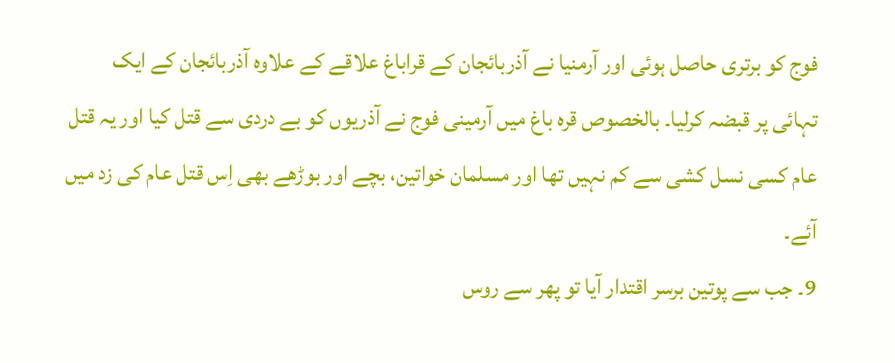فوج کو برتری حاصل ہوئی اور آرمنیا نے آذربائجان کے قراباغ علاقے کے علاوہ آذربائجان کے ایک تہائی پر قبضہ کرلیا۔ بالخصوص قرہ باغ میں آرمینی فوج نے آذریوں کو بے دردی سے قتل کیا اور یہ قتل عام کسی نسل کشی سے کم نہیں تھا اور مسلمان خواتین، بچے اور بوڑھے بھی اِس قتل عام کی زد میں آئے۔
9۔ جب سے پوتین برسر اقتدار آیا تو پھر سے روس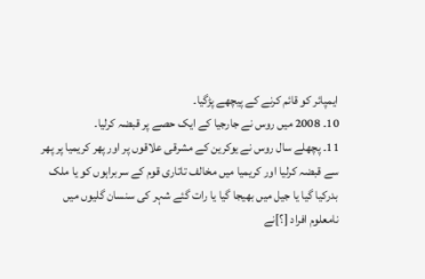ایمپائر کو قائم کرنے کے پیچھے پڑگیا۔
10۔ 2008 میں روس نے جارجیا کے ایک حصے پر قبضہ کرلیا۔
11۔ پچھلے سال روس نے یوکرین کے مشرقی علاقوں پر اور پھر کریمیا پر پھر سے قبضہ کرلیا اور کریمیا میں مخالف تاتاری قوم کے سربراہوں کو یا ملک بدرکیا گیا یا جیل میں بھیجا گیا یا رات گئے شہر کی سنسان گلیوں میں نامعلوم افراد [؟]نے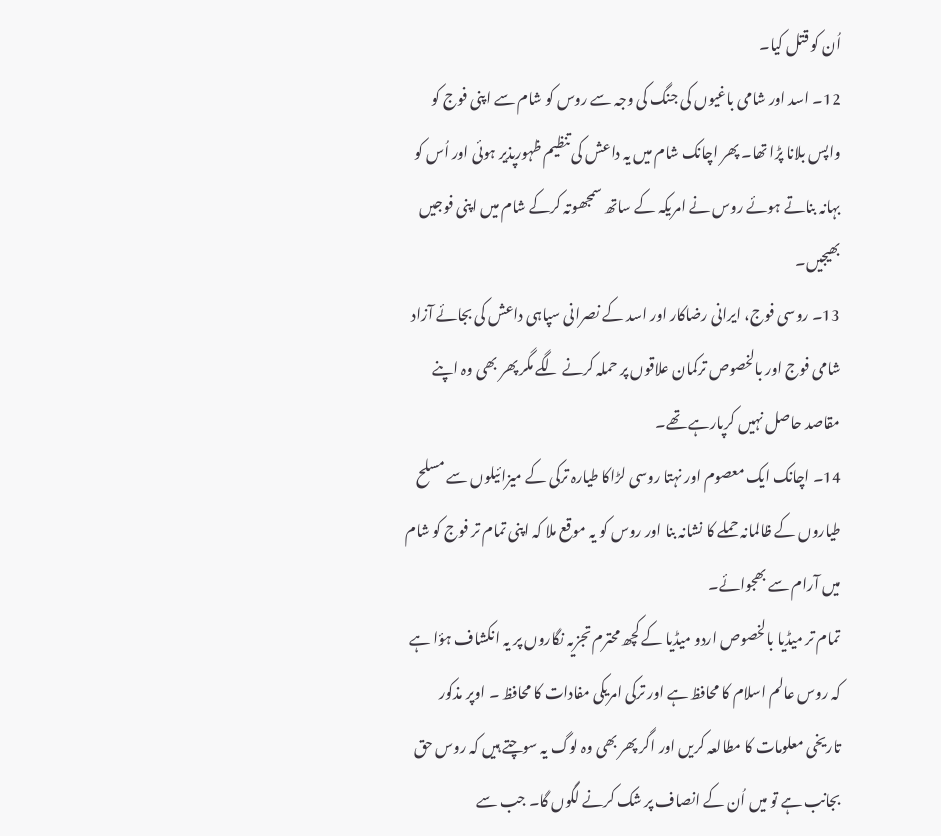اُن کو قتل کیا۔
12۔ اسد اور شامی باغیوں کی جنگ کی وجہ سے روس کو شام سے اپنی فوج کو واپس بلانا پڑا تھا۔ پھر اچانک شام میں یہ داعش کی تنظیم ظہورپذیر ہوئی اور اُس کو بہانہ بناتے ہوئے روس نے امریکہ کے ساتھ سمجھوتہ کرکے شام میں اپنی فوجیں بھیجیں۔
13۔ روسی فوج، ایرانی رضاکار اور اسد کے نصرانی سپاہی داعش کی بجائے آزاد شامی فوج اور بالخصوص ترکمان علاقوں پر حملہ کرنے لگے مگر پھر بھی وہ اپنے مقاصد حاصل نہیں کرپارہے تھے۔
14۔ اچانک ایک معصوم اور نہتا روسی لڑاکا طیارہ ترکی کے میزائیلوں سے مسلح طیاروں کے ظالمانہ حملے کا نشانہ بنا اور روس کو یہ موقع ملا کہ اپنی تمام تر فوج کو شام میں آرام سے بھجوائے۔
تمام تر میڈیا بالخصوص اردو میڈیا کے کچھ محترم تجزیہ نگاروں پر یہ انکشاف ہؤا ہے کہ روس عالم اسلام کا محافظ ہے اور ترکی امریکی مفادات کا محافظ ۔ اوپر مذکور تاریخی معلومات کا مطالعہ کریں اور اگر پھر بھی وہ لوگ یہ سوچتے ہیں کہ روس حق بجانب ہے تو میں اُن کے انصاف پر شک کرنے لگوں گا۔ جب سے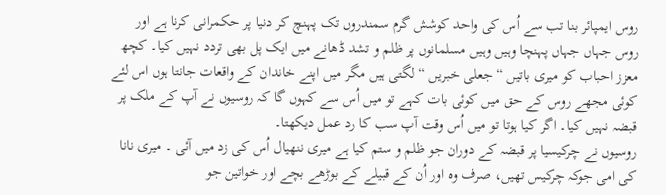روس ایمپائر بنا تب سے اُس کی واحد کوشش گرم سمندروں تک پہنچ کر دنیا پر حکمرانی کرنا ہے اور روس جہاں جہاں پہنچا وہیں وہیں مسلمانوں پر ظلم و تشد ڈھانے میں ایک پل بھی تردد نہیں کیا۔ کچھ معزز احباب کو میری باتیں “ جعلی خبریں “ لگتی ہیں مگر میں اپنے خاندان کے واقعات جانتا ہوں اس لئے کوئی مجھے روس کے حق میں کوئی بات کہے تو میں اُس سے کہوں گا کہ روسیوں نے آپ کے ملک پر قبضہ نہیں کیا۔ اگر کیا ہوتا تو میں اُس وقت آپ سب کا رد عمل دیکھتا۔
روسیوں نے چرکیسیا پر قبضہ کے دوران جو ظلم و ستم کیا ہے میری ننھیال اُس کی زد میں آئی ۔ میری نانا کی امی جوکہ چرکیس تھیں، صرف وہ اور اُن کے قبیلے کے بوڑھے بچے اور خواتین جو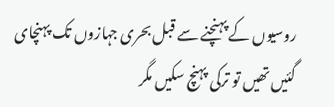روسیوں کے پہنچنے سے قبل بحری جہازوں تک پہنچای گئیں تھیں تو ترکی پہنچ سکیں مگر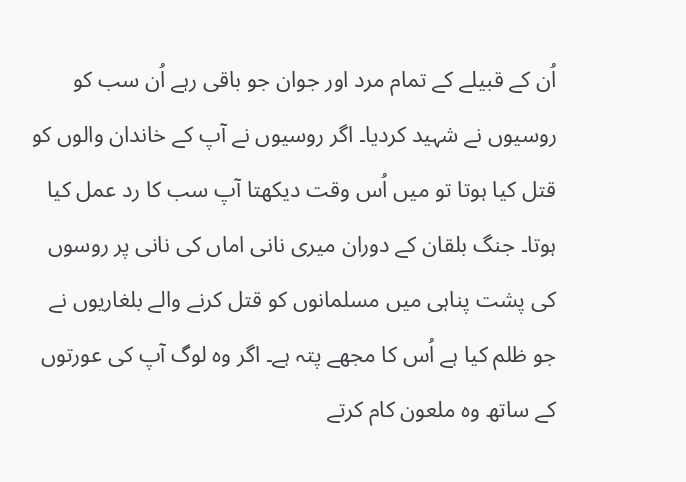اُن کے قبیلے کے تمام مرد اور جوان جو باقی رہے اُن سب کو روسیوں نے شہید کردیا۔ اگر روسیوں نے آپ کے خاندان والوں کو قتل کیا ہوتا تو میں اُس وقت دیکھتا آپ سب کا رد عمل کیا ہوتا۔ جنگ بلقان کے دوران میری نانی اماں کی نانی پر روسوں کی پشت پناہی میں مسلمانوں کو قتل کرنے والے بلغاریوں نے جو ظلم کیا ہے اُس کا مجھے پتہ ہے۔ اگر وہ لوگ آپ کی عورتوں کے ساتھ وہ ملعون کام کرتے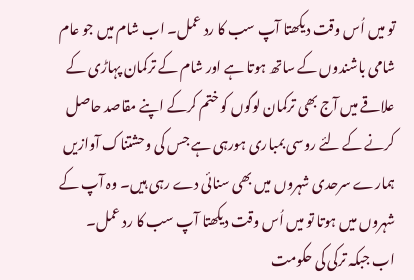تو میں اُس وقت دیکھتا آپ سب کا رد عمل۔ اب شام میں جو عام شامی باشندوں کے ساتھ ہوتا ہے اور شام کے ترکمان پہاڑی کے علاقے میں آج بھی ترکمان لوگوں کو ختم کرکے اپنے مقاصد حاصل کرنے کے لئے روسی بمباری ہورہی ہے جس کی وحشتناک آوازیں ہمارے سرحدی شہروں میں بھی سنائی دے رہی ہیں۔ وہ آپ کے شہروں میں ہوتا تو میں اُس وقت دیکھتا آپ سب کا رد عمل۔
اب جبکہ ترکی کی حکومت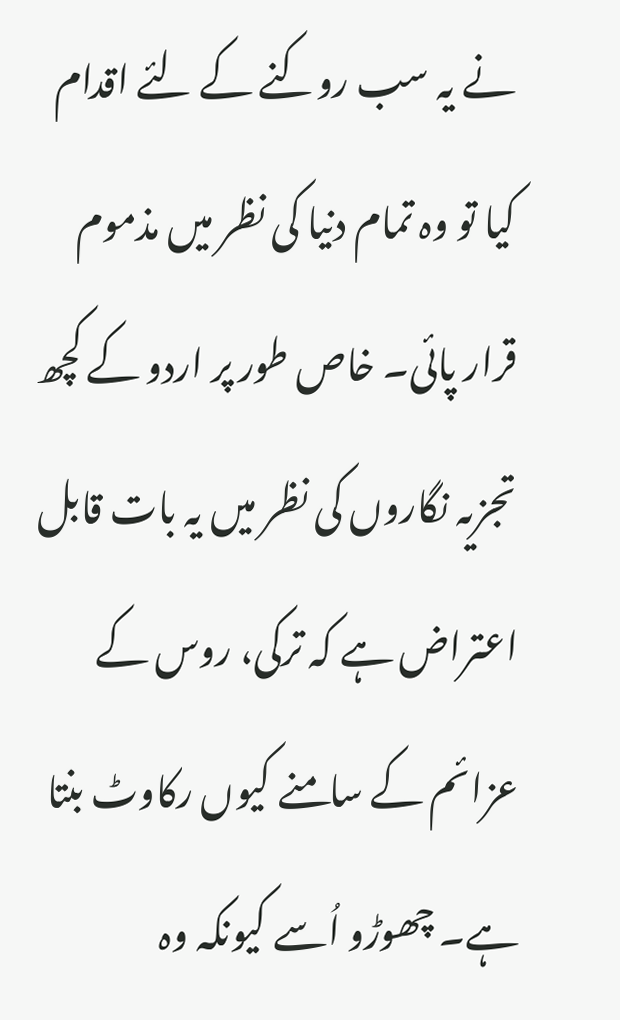نے یہ سب روکنے کے لئے اقدام کیا تو وہ تمام دنیا کی نظر میں مذموم قرار پائی۔ خاص طور پر اردو کے کچھ تجزیہ نگاروں کی نظر میں یہ بات قابل اعتراض ہے کہ ترکی، روس کے عزائم کے سامنے کیوں رکاوٹ بنتا ہے۔ چھوڑو اُسے کیونکہ وہ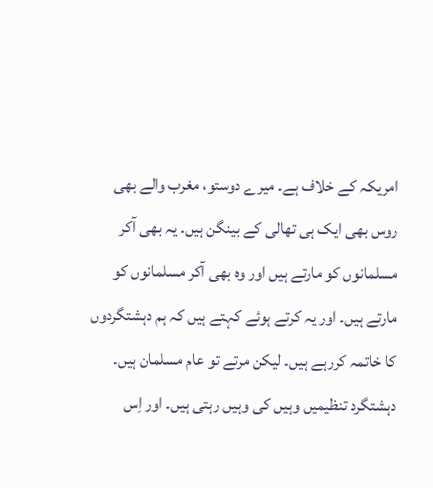امریکہ کے خلاف ہے۔ میرے دوستو، مغرب والے بھی روس بھی ایک ہی تھالی کے بینگن ہیں۔ یہ بھی آکر مسلمانوں کو مارتے ہیں اور وہ بھی آکر مسلمانوں کو مارتے ہیں۔ اور یہ کرتے ہوئے کہتے ہیں کہ ہم دہشتگردوں کا خاتمہ کررہے ہیں۔ لیکن مرتے تو عام مسلمان ہیں۔ دہشتگرد تنظیمیں وہیں کی وہیں رہتی ہیں۔ اور اِس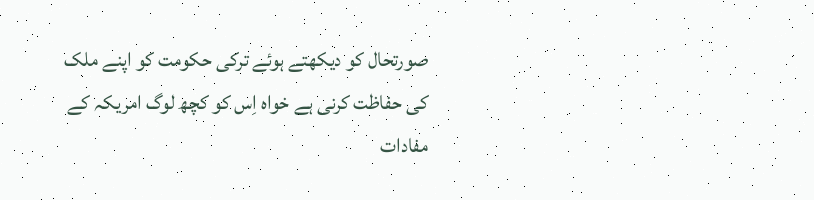صورتحال کو دیکھتے ہوئے ترکی حکومت کو اپنے ملک کی حفاظت کرنی ہے خواہ اِس کو کچھ لوگ امریکہ کے مفادات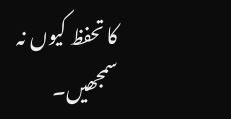کا تحفظ کیوں نہ سمجھیں۔